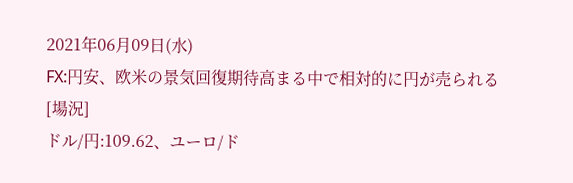2021年06月09日(水)
FX:円安、欧米の景気回復期待高まる中で相対的に円が売られる
[場況]
ドル/円:109.62、ユーロ/ド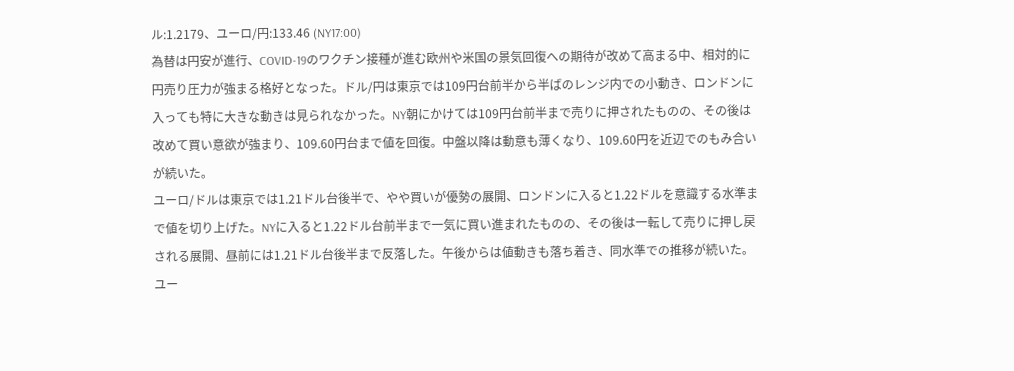ル:1.2179、ユーロ/円:133.46 (NY17:00)
為替は円安が進行、COVID-19のワクチン接種が進む欧州や米国の景気回復への期待が改めて高まる中、相対的に円売り圧力が強まる格好となった。ドル/円は東京では109円台前半から半ばのレンジ内での小動き、ロンドンに入っても特に大きな動きは見られなかった。NY朝にかけては109円台前半まで売りに押されたものの、その後は改めて買い意欲が強まり、109.60円台まで値を回復。中盤以降は動意も薄くなり、109.60円を近辺でのもみ合いが続いた。
ユーロ/ドルは東京では1.21ドル台後半で、やや買いが優勢の展開、ロンドンに入ると1.22ドルを意識する水準まで値を切り上げた。NYに入ると1.22ドル台前半まで一気に買い進まれたものの、その後は一転して売りに押し戻される展開、昼前には1.21ドル台後半まで反落した。午後からは値動きも落ち着き、同水準での推移が続いた。ユー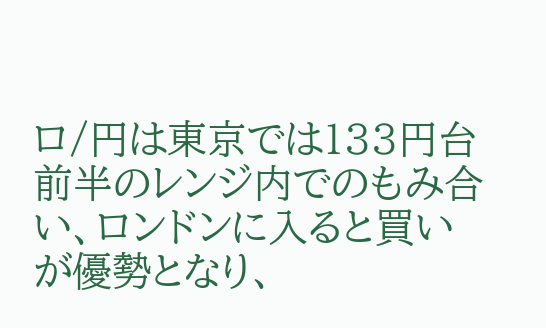ロ/円は東京では133円台前半のレンジ内でのもみ合い、ロンドンに入ると買いが優勢となり、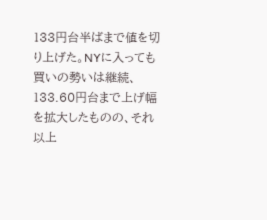133円台半ばまで値を切り上げた。NYに入っても買いの勢いは継続、133.60円台まで上げ幅を拡大したものの、それ以上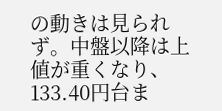の動きは見られず。中盤以降は上値が重くなり、133.40円台ま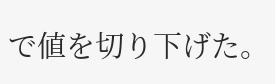で値を切り下げた。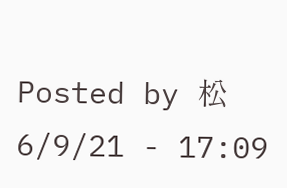Posted by 松 6/9/21 - 17:09